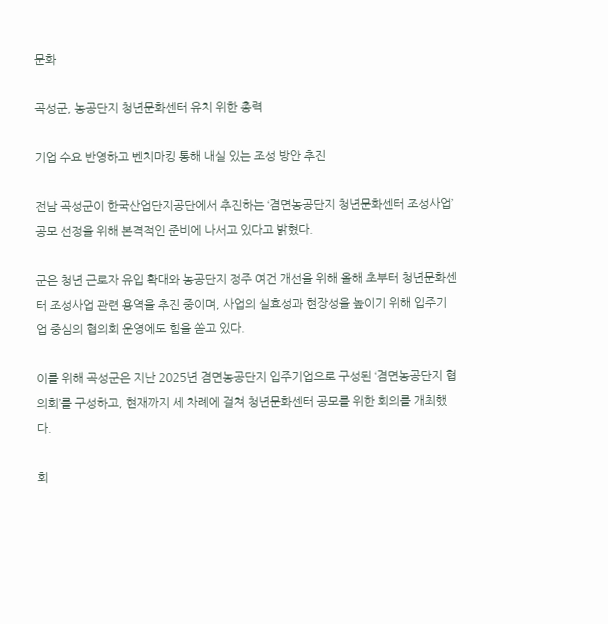문화

곡성군, 농공단지 청년문화센터 유치 위한 총력

기업 수요 반영하고 벤치마킹 통해 내실 있는 조성 방안 추진

전남 곡성군이 한국산업단지공단에서 추진하는 ‘겸면농공단지 청년문화센터 조성사업’공모 선정을 위해 본격적인 준비에 나서고 있다고 밝혔다.

군은 청년 근로자 유입 확대와 농공단지 정주 여건 개선을 위해 올해 초부터 청년문화센터 조성사업 관련 용역을 추진 중이며, 사업의 실효성과 현장성을 높이기 위해 입주기업 중심의 협의회 운영에도 힘을 쏟고 있다.

이를 위해 곡성군은 지난 2025년 겸면농공단지 입주기업으로 구성된 ‘겸면농공단지 협의회’를 구성하고, 현재까지 세 차례에 걸쳐 청년문화센터 공모를 위한 회의를 개최했다.

회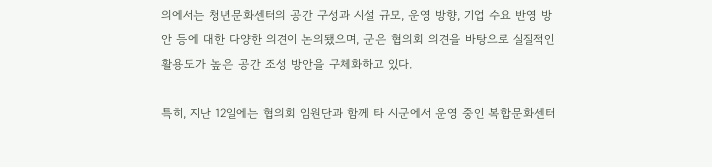의에서는 청년문화센터의 공간 구성과 시설 규모, 운영 방향, 기업 수요 반영 방안 등에 대한 다양한 의견이 논의됐으며, 군은 협의회 의견을 바탕으로 실질적인 활용도가 높은 공간 조성 방안을 구체화하고 있다.

특히, 지난 12일에는 협의회 임원단과 함께 타 시군에서 운영 중인 복합문화센터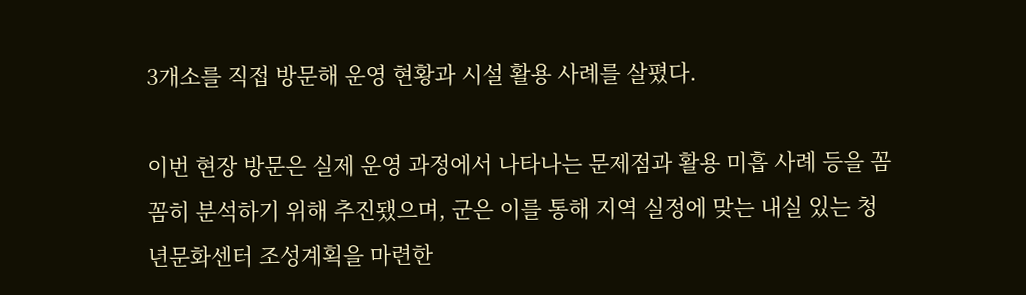3개소를 직접 방문해 운영 현황과 시설 활용 사례를 살폈다.

이번 현장 방문은 실제 운영 과정에서 나타나는 문제점과 활용 미흡 사례 등을 꼼꼼히 분석하기 위해 추진됐으며, 군은 이를 통해 지역 실정에 맞는 내실 있는 청년문화센터 조성계획을 마련한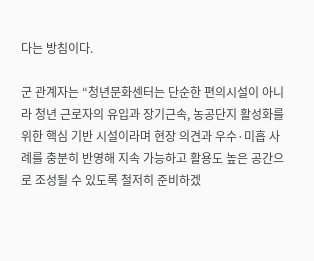다는 방침이다.

군 관계자는 “청년문화센터는 단순한 편의시설이 아니라 청년 근로자의 유입과 장기근속, 농공단지 활성화를 위한 핵심 기반 시설이라며 현장 의견과 우수·미흡 사례를 충분히 반영해 지속 가능하고 활용도 높은 공간으로 조성될 수 있도록 철저히 준비하겠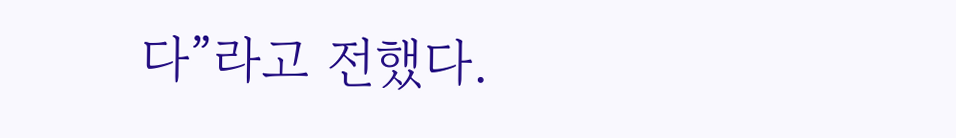다”라고 전했다.